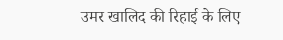उमर खालिद की रिहाई के लिए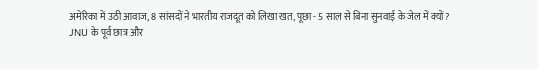अमेरिका में उठी आवाज, 8 सांसदों ने भारतीय राजदूत को लिखा खत, पूछा - 5 साल से बिना सुनवाई के जेल में क्यों?
JNU के पूर्व छात्र और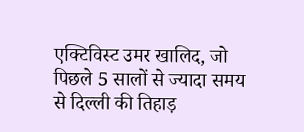एक्टिविस्ट उमर खालिद, जो पिछले 5 सालों से ज्यादा समय से दिल्ली की तिहाड़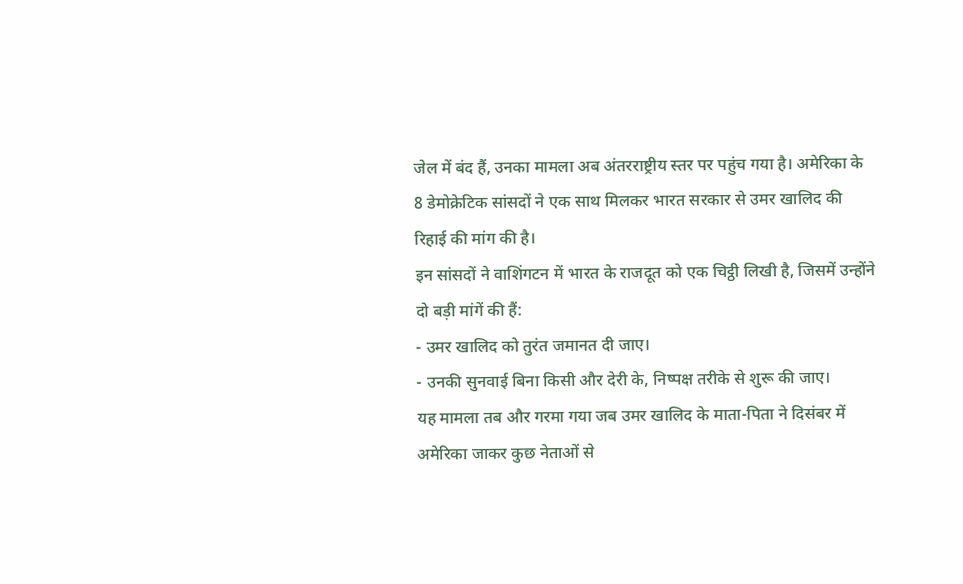जेल में बंद हैं, उनका मामला अब अंतरराष्ट्रीय स्तर पर पहुंच गया है। अमेरिका के 8 डेमोक्रेटिक सांसदों ने एक साथ मिलकर भारत सरकार से उमर खालिद की रिहाई की मांग की है।
इन सांसदों ने वाशिंगटन में भारत के राजदूत को एक चिट्ठी लिखी है, जिसमें उन्होंने दो बड़ी मांगें की हैं:
- उमर खालिद को तुरंत जमानत दी जाए।
- उनकी सुनवाई बिना किसी और देरी के, निष्पक्ष तरीके से शुरू की जाए।
यह मामला तब और गरमा गया जब उमर खालिद के माता-पिता ने दिसंबर में अमेरिका जाकर कुछ नेताओं से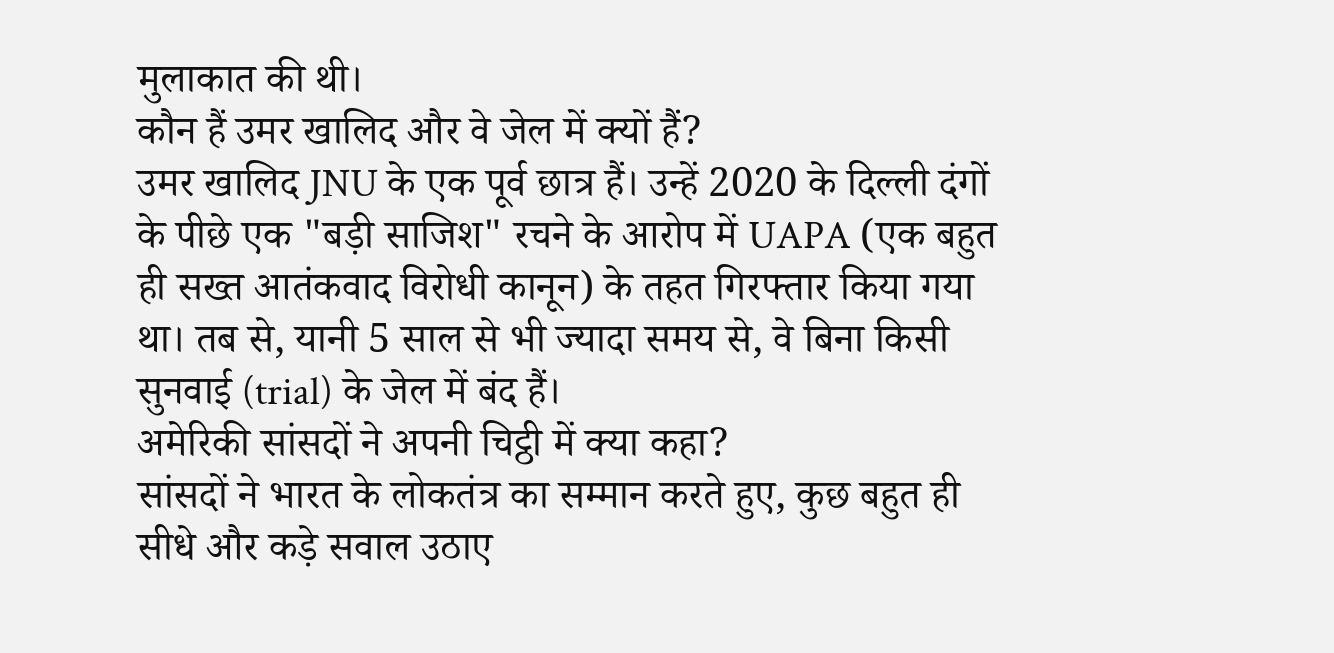मुलाकात की थी।
कौन हैं उमर खालिद और वे जेल में क्यों हैं?
उमर खालिद JNU के एक पूर्व छात्र हैं। उन्हें 2020 के दिल्ली दंगों के पीछे एक "बड़ी साजिश" रचने के आरोप में UAPA (एक बहुत ही सख्त आतंकवाद विरोधी कानून) के तहत गिरफ्तार किया गया था। तब से, यानी 5 साल से भी ज्यादा समय से, वे बिना किसी सुनवाई (trial) के जेल में बंद हैं।
अमेरिकी सांसदों ने अपनी चिट्ठी में क्या कहा?
सांसदों ने भारत के लोकतंत्र का सम्मान करते हुए, कुछ बहुत ही सीधे और कड़े सवाल उठाए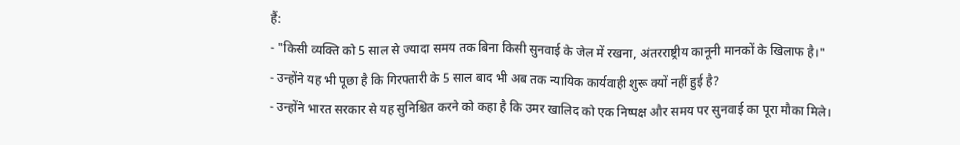हैं:
- "किसी व्यक्ति को 5 साल से ज्यादा समय तक बिना किसी सुनवाई के जेल में रखना, अंतरराष्ट्रीय कानूनी मानकों के खिलाफ है।"
- उन्होंने यह भी पूछा है कि गिरफ्तारी के 5 साल बाद भी अब तक न्यायिक कार्यवाही शुरू क्यों नहीं हुई है?
- उन्होंने भारत सरकार से यह सुनिश्चित करने को कहा है कि उमर खालिद को एक निष्पक्ष और समय पर सुनवाई का पूरा मौका मिले।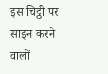इस चिट्ठी पर साइन करने वालों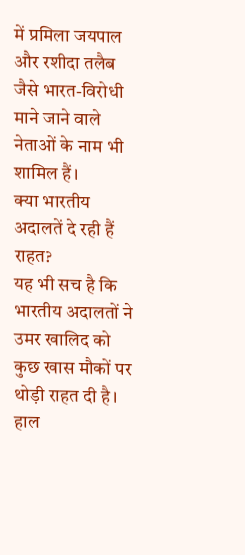में प्रमिला जयपाल और रशीदा तलैब जैसे भारत-विरोधी माने जाने वाले नेताओं के नाम भी शामिल हैं।
क्या भारतीय अदालतें दे रही हैं राहत?
यह भी सच है कि भारतीय अदालतों ने उमर खालिद को कुछ खास मौकों पर थोड़ी राहत दी है। हाल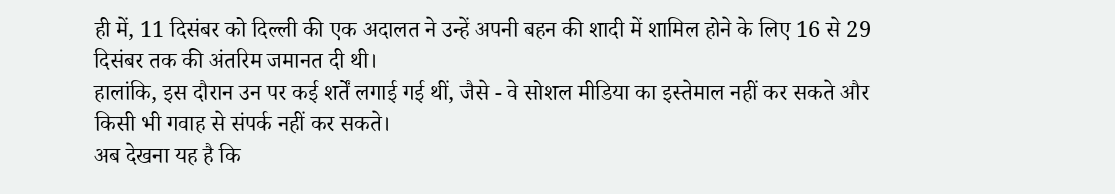ही में, 11 दिसंबर को दिल्ली की एक अदालत ने उन्हें अपनी बहन की शादी में शामिल होने के लिए 16 से 29 दिसंबर तक की अंतरिम जमानत दी थी।
हालांकि, इस दौरान उन पर कई शर्तें लगाई गई थीं, जैसे - वे सोशल मीडिया का इस्तेमाल नहीं कर सकते और किसी भी गवाह से संपर्क नहीं कर सकते।
अब देखना यह है कि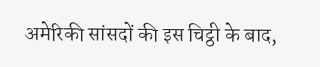अमेरिकी सांसदों की इस चिट्ठी के बाद,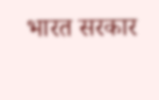भारत सरकार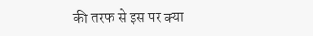की तरफ से इस पर क्या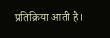प्रतिक्रिया आती है।